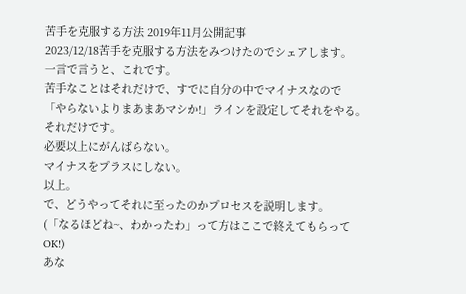苦手を克服する方法 2019年11月公開記事
2023/12/18苦手を克服する方法をみつけたのでシェアします。
一言で言うと、これです。
苦手なことはそれだけで、すでに自分の中でマイナスなので
「やらないよりまあまあマシか!」ラインを設定してそれをやる。
それだけです。
必要以上にがんばらない。
マイナスをプラスにしない。
以上。
で、どうやってそれに至ったのかプロセスを説明します。
(「なるほどね~、わかったわ」って方はここで終えてもらってOK!)
あな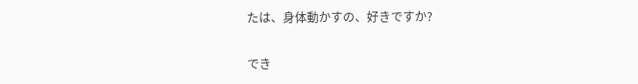たは、身体動かすの、好きですか?

でき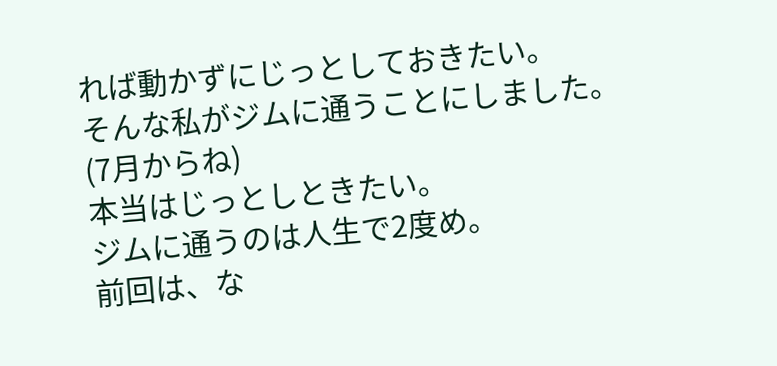れば動かずにじっとしておきたい。
そんな私がジムに通うことにしました。
(7月からね)
本当はじっとしときたい。
ジムに通うのは人生で2度め。
前回は、な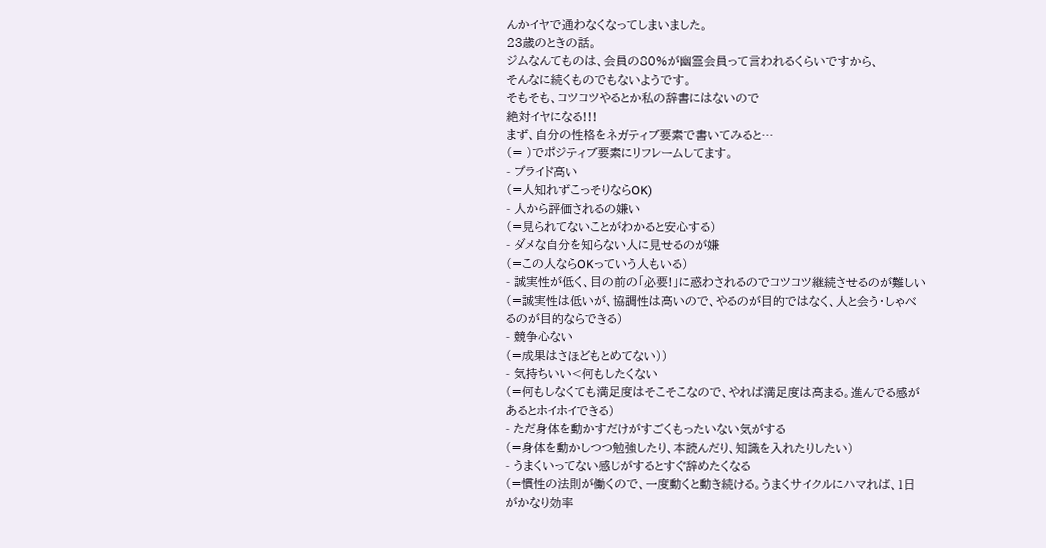んかイヤで通わなくなってしまいました。
23歳のときの話。
ジムなんてものは、会員の80%が幽霊会員って言われるくらいですから、
そんなに続くものでもないようです。
そもそも、コツコツやるとか私の辞書にはないので
絶対イヤになる!!!
まず、自分の性格をネガティブ要素で書いてみると…
(= )でポジティブ要素にリフレームしてます。
- プライド高い
(=人知れずこっそりならOK)
- 人から評価されるの嫌い
(=見られてないことがわかると安心する)
- ダメな自分を知らない人に見せるのが嫌
(=この人ならOKっていう人もいる)
- 誠実性が低く、目の前の「必要!」に惑わされるのでコツコツ継続させるのが難しい
(=誠実性は低いが、協調性は高いので、やるのが目的ではなく、人と会う・しゃべるのが目的ならできる)
- 競争心ない
(=成果はさほどもとめてない))
- 気持ちいい<何もしたくない
(=何もしなくても満足度はそこそこなので、やれば満足度は高まる。進んでる感があるとホイホイできる)
- ただ身体を動かすだけがすごくもったいない気がする
(=身体を動かしつつ勉強したり、本読んだり、知識を入れたりしたい)
- うまくいってない感じがするとすぐ辞めたくなる
(=慣性の法則が働くので、一度動くと動き続ける。うまくサイクルにハマれば、1日がかなり効率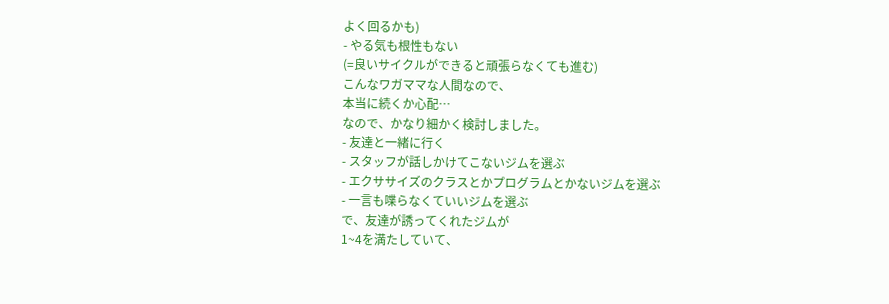よく回るかも)
- やる気も根性もない
(=良いサイクルができると頑張らなくても進む)
こんなワガママな人間なので、
本当に続くか心配…
なので、かなり細かく検討しました。
- 友達と一緒に行く
- スタッフが話しかけてこないジムを選ぶ
- エクササイズのクラスとかプログラムとかないジムを選ぶ
- 一言も喋らなくていいジムを選ぶ
で、友達が誘ってくれたジムが
1~4を満たしていて、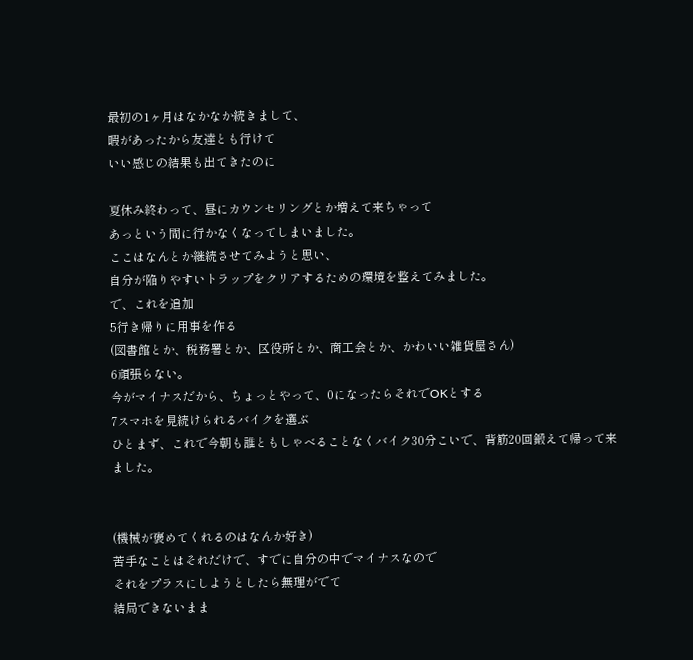最初の1ヶ月はなかなか続きまして、
暇があったから友達とも行けて
いい感じの結果も出てきたのに

夏休み終わって、昼にカウンセリングとか増えて来ちゃって
あっという間に行かなくなってしまいました。
ここはなんとか継続させてみようと思い、
自分が陥りやすいトラップをクリアするための環境を整えてみました。
で、これを追加
5行き帰りに用事を作る
(図書館とか、税務署とか、区役所とか、商工会とか、かわいい雑貨屋さん)
6頑張らない。
今がマイナスだから、ちょっとやって、0になったらそれでOKとする
7スマホを見続けられるバイクを選ぶ
ひとまず、これで今朝も誰ともしゃべることなくバイク30分こいで、背筋20回鍛えて帰って来ました。


(機械が褒めてくれるのはなんか好き)
苦手なことはそれだけで、すでに自分の中でマイナスなので
それをプラスにしようとしたら無理がでて
結局できないまま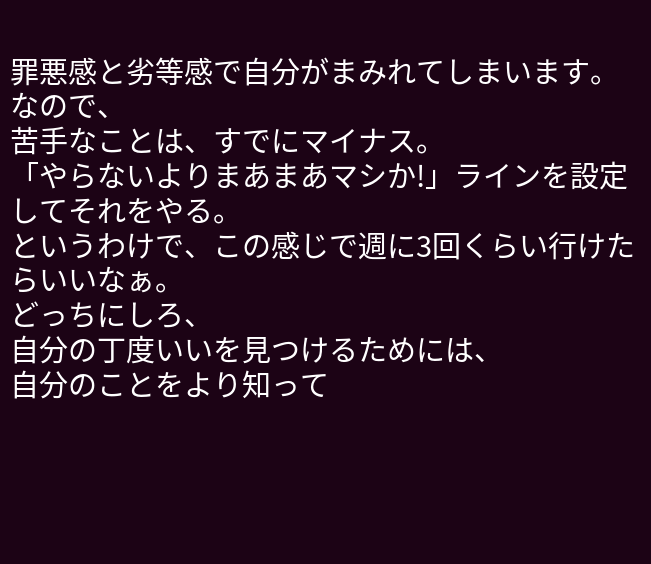罪悪感と劣等感で自分がまみれてしまいます。
なので、
苦手なことは、すでにマイナス。
「やらないよりまあまあマシか!」ラインを設定してそれをやる。
というわけで、この感じで週に3回くらい行けたらいいなぁ。
どっちにしろ、
自分の丁度いいを見つけるためには、
自分のことをより知って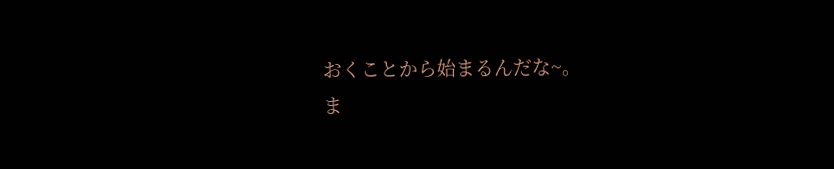おくことから始まるんだな~。
ま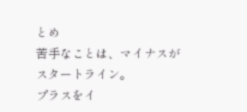とめ
苦手なことは、マイナスがスタートライン。
プラスをイ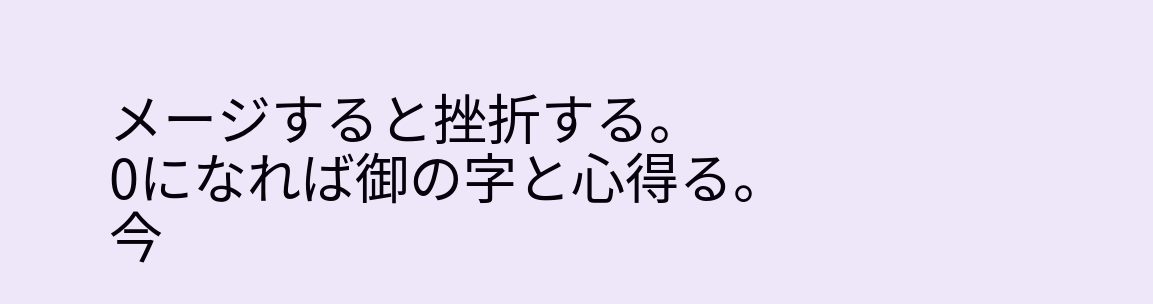メージすると挫折する。
0になれば御の字と心得る。
今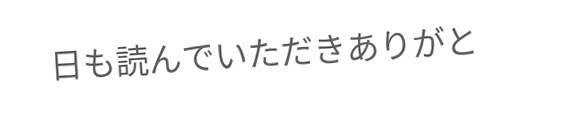日も読んでいただきありがと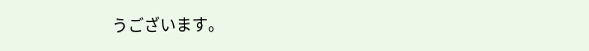うございます。